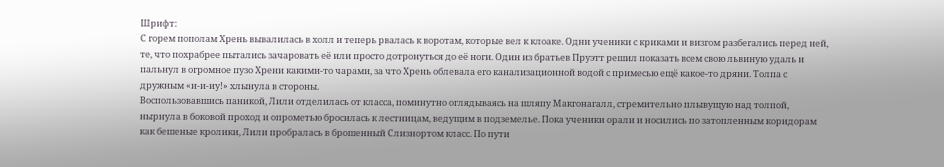Шрифт:
С горем пополам Хрень вывалилась в холл и теперь рвалась к воротам, которые вел к клоаке. Одни ученики с криками и визгом разбегались перед ней, те, что похрабрее пытались зачаровать её или просто дотронуться до её ноги. Один из братьев Пруэтт решил показать всем свою львиную удаль и пальнул в огромное пузо Хрени какими-то чарами, за что Хрень облевала его канализационной водой с примесью ещё какое-то дряни. Толпа с дружным «и-и-иу!» хлынула в стороны.
Воспользовавшись паникой, Лили отделилась от класса, поминутно оглядываясь на шляпу Макгонагалл, стремительно плывущую над толпой, нырнула в боковой проход и опрометью бросилась к лестницам, ведущим в подземелье. Пока ученики орали и носились по затопленным коридорам как бешеные кролики, Лили пробралась в брошенный Слизнортом класс. По пути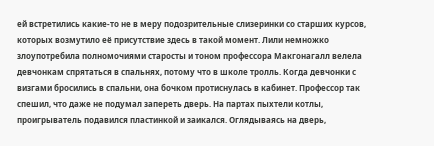ей встретились какие-то не в меру подозрительные слизеринки со старших курсов, которых возмутило её присутствие здесь в такой момент. Лили немножко злоупотребила полномочиями старосты и тоном профессора Макгонагалл велела девчонкам спрятаться в спальнях, потому что в школе тролль. Когда девчонки с визгами бросились в спальни, она бочком протиснулась в кабинет. Профессор так спешил, что даже не подумал запереть дверь. На партах пыхтели котлы, проигрыватель подавился пластинкой и заикался. Оглядываясь на дверь,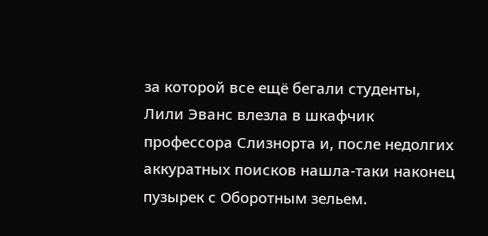за которой все ещё бегали студенты, Лили Эванс влезла в шкафчик профессора Слизнорта и, после недолгих аккуратных поисков нашла-таки наконец пузырек с Оборотным зельем.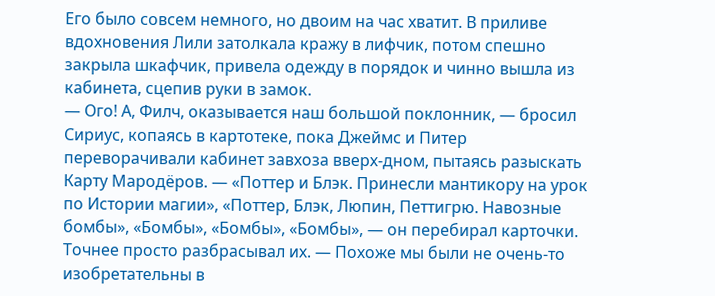Его было совсем немного, но двоим на час хватит. В приливе вдохновения Лили затолкала кражу в лифчик, потом спешно закрыла шкафчик, привела одежду в порядок и чинно вышла из кабинета, сцепив руки в замок.
— Ого! А, Филч, оказывается наш большой поклонник, — бросил Сириус, копаясь в картотеке, пока Джеймс и Питер переворачивали кабинет завхоза вверх-дном, пытаясь разыскать Карту Мародёров. — «Поттер и Блэк. Принесли мантикору на урок по Истории магии», «Поттер, Блэк, Люпин, Петтигрю. Навозные бомбы», «Бомбы», «Бомбы», «Бомбы», — он перебирал карточки. Точнее просто разбрасывал их. — Похоже мы были не очень-то изобретательны в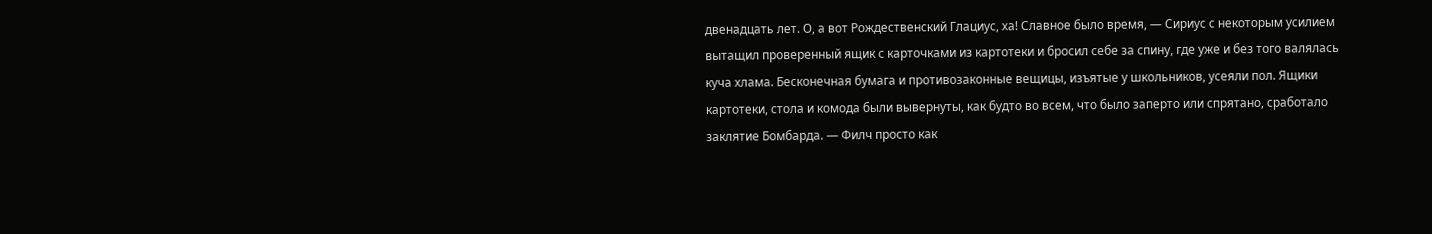двенадцать лет. О, а вот Рождественский Глациус, ха! Славное было время, — Сириус с некоторым усилием вытащил проверенный ящик с карточками из картотеки и бросил себе за спину, где уже и без того валялась куча хлама. Бесконечная бумага и противозаконные вещицы, изъятые у школьников, усеяли пол. Ящики картотеки, стола и комода были вывернуты, как будто во всем, что было заперто или спрятано, сработало заклятие Бомбарда. — Филч просто как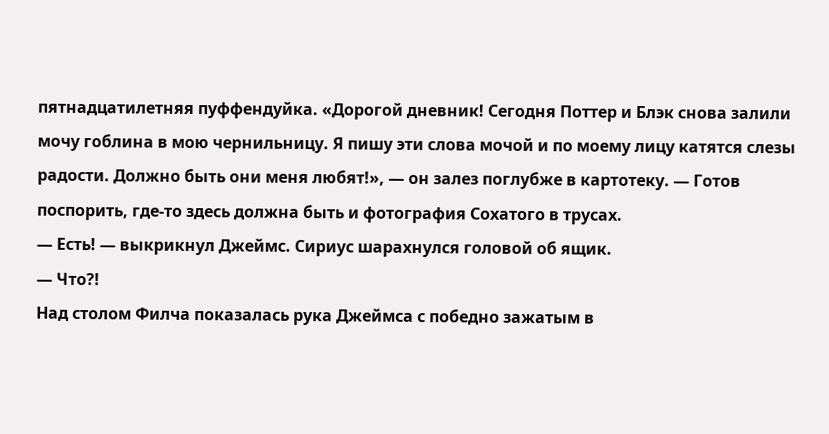пятнадцатилетняя пуффендуйка. «Дорогой дневник! Сегодня Поттер и Блэк снова залили мочу гоблина в мою чернильницу. Я пишу эти слова мочой и по моему лицу катятся слезы радости. Должно быть они меня любят!», — он залез поглубже в картотеку. — Готов поспорить, где-то здесь должна быть и фотография Сохатого в трусах.
— Есть! — выкрикнул Джеймс. Сириус шарахнулся головой об ящик.
— Что?!
Над столом Филча показалась рука Джеймса с победно зажатым в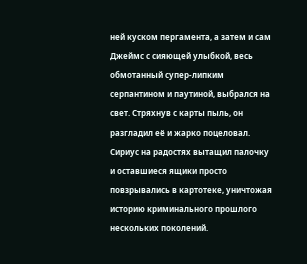ней куском пергамента, а затем и сам Джеймс с сияющей улыбкой, весь обмотанный супер-липким серпантином и паутиной, выбрался на свет. Стряхнув с карты пыль, он разгладил её и жарко поцеловал.
Сириус на радостях вытащил палочку и оставшиеся ящики просто повзрывались в картотеке, уничтожая историю криминального прошлого нескольких поколений.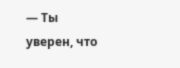— Ты уверен, что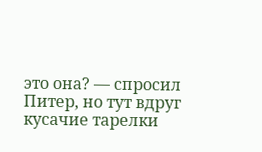это она? — спросил Питер, но тут вдруг кусачие тарелки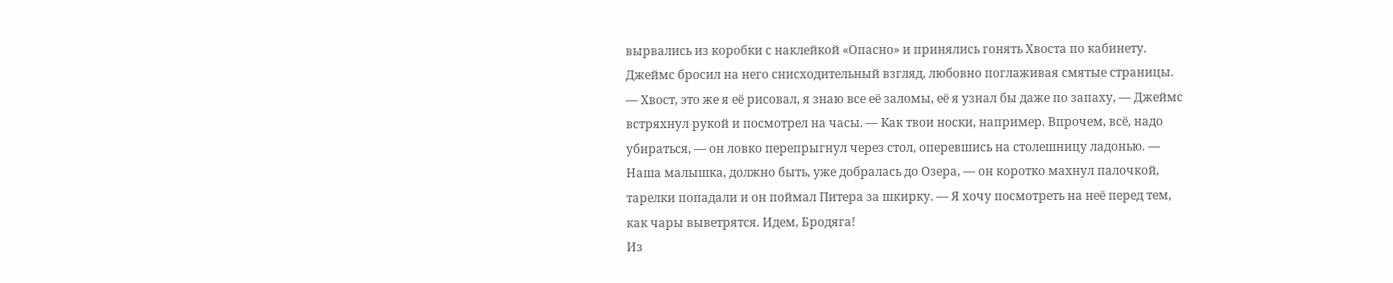вырвались из коробки с наклейкой «Опасно» и принялись гонять Хвоста по кабинету.
Джеймс бросил на него снисходительный взгляд, любовно поглаживая смятые страницы.
— Хвост, это же я её рисовал, я знаю все её заломы, её я узнал бы даже по запаху, — Джеймс встряхнул рукой и посмотрел на часы. — Как твои носки, например. Впрочем, всё, надо убираться, — он ловко перепрыгнул через стол, оперевшись на столешницу ладонью. — Наша малышка, должно быть, уже добралась до Озера, — он коротко махнул палочкой, тарелки попадали и он поймал Питера за шкирку. — Я хочу посмотреть на неё перед тем, как чары выветрятся. Идем, Бродяга!
Из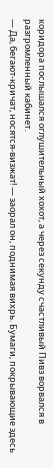коридора послышался оглушительный хохот, а через секунду счастливый Пивз ворвался в разгромленный кабинет.
— Да, бегают-кричат, носятся-визжат! — заорал он, поднимая вихрь. Бумаги, покрывающие здесь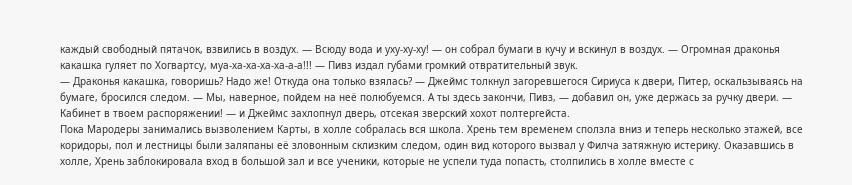каждый свободный пятачок, взвились в воздух. — Всюду вода и уху-ху-ху! — он собрал бумаги в кучу и вскинул в воздух. — Огромная драконья какашка гуляет по Хогвартсу, муа-ха-ха-ха-ха-а-а!!! — Пивз издал губами громкий отвратительный звук.
— Драконья какашка, говоришь? Надо же! Откуда она только взялась? — Джеймс толкнул загоревшегося Сириуса к двери, Питер, оскальзываясь на бумаге, бросился следом. — Мы, наверное, пойдем на неё полюбуемся. А ты здесь закончи, Пивз, — добавил он, уже держась за ручку двери. — Кабинет в твоем распоряжении! — и Джеймс захлопнул дверь, отсекая зверский хохот полтергейста.
Пока Мародеры занимались вызволением Карты, в холле собралась вся школа. Хрень тем временем сползла вниз и теперь несколько этажей, все коридоры, пол и лестницы были заляпаны её зловонным склизким следом, один вид которого вызвал у Филча затяжную истерику. Оказавшись в холле, Хрень заблокировала вход в большой зал и все ученики, которые не успели туда попасть, столпились в холле вместе с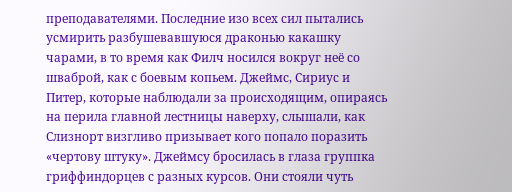преподавателями. Последние изо всех сил пытались усмирить разбушевавшуюся драконью какашку чарами, в то время как Филч носился вокруг неё со шваброй, как с боевым копьем. Джеймс, Сириус и Питер, которые наблюдали за происходящим, опираясь на перила главной лестницы наверху, слышали, как Слизнорт визгливо призывает кого попало поразить «чертову штуку». Джеймсу бросилась в глаза группка гриффиндорцев с разных курсов. Они стояли чуть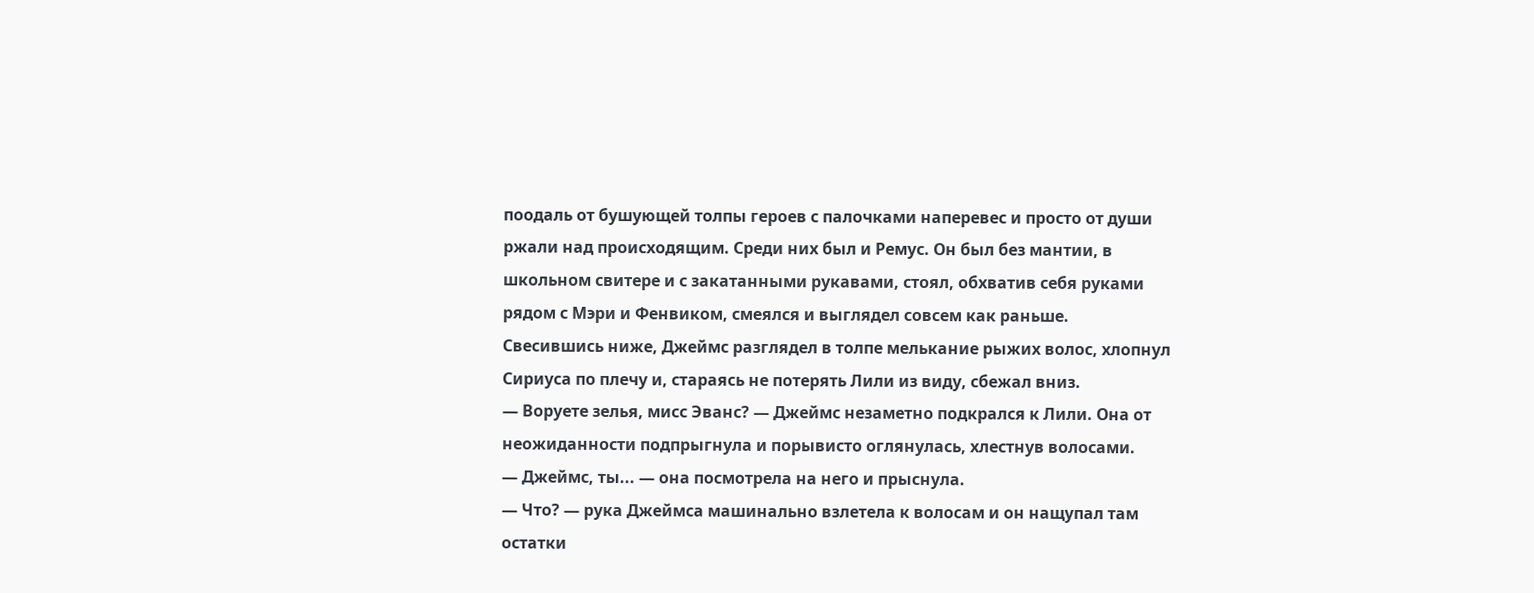поодаль от бушующей толпы героев с палочками наперевес и просто от души ржали над происходящим. Среди них был и Ремус. Он был без мантии, в школьном свитере и с закатанными рукавами, стоял, обхватив себя руками рядом с Мэри и Фенвиком, смеялся и выглядел совсем как раньше.
Свесившись ниже, Джеймс разглядел в толпе мелькание рыжих волос, хлопнул Сириуса по плечу и, стараясь не потерять Лили из виду, сбежал вниз.
— Воруете зелья, мисс Эванс? — Джеймс незаметно подкрался к Лили. Она от неожиданности подпрыгнула и порывисто оглянулась, хлестнув волосами.
— Джеймс, ты... — она посмотрела на него и прыснула.
— Что? — рука Джеймса машинально взлетела к волосам и он нащупал там остатки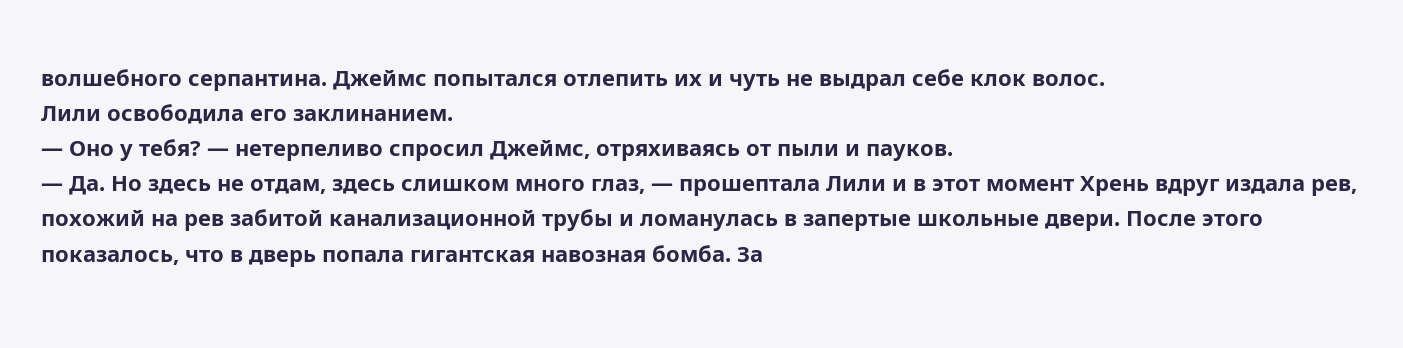волшебного серпантина. Джеймс попытался отлепить их и чуть не выдрал себе клок волос.
Лили освободила его заклинанием.
— Оно у тебя? — нетерпеливо спросил Джеймс, отряхиваясь от пыли и пауков.
— Да. Но здесь не отдам, здесь слишком много глаз, — прошептала Лили и в этот момент Хрень вдруг издала рев, похожий на рев забитой канализационной трубы и ломанулась в запертые школьные двери. После этого показалось, что в дверь попала гигантская навозная бомба. За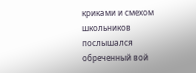криками и смехом школьников послышался обреченный вой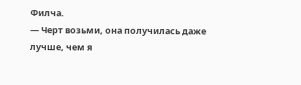Филча.
— Черт возьми, она получилась даже лучше, чем я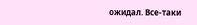ожидал. Все-таки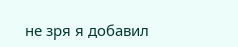не зря я добавил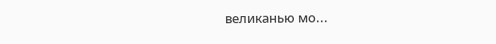великанью мо...